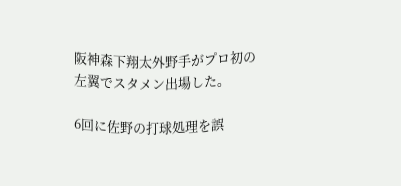阪神森下翔太外野手がプロ初の左翼でスタメン出場した。

6回に佐野の打球処理を誤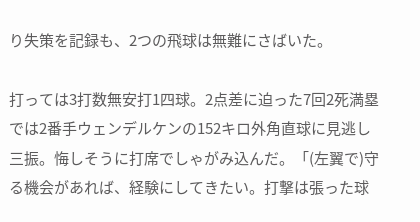り失策を記録も、2つの飛球は無難にさばいた。

打っては3打数無安打1四球。2点差に迫った7回2死満塁では2番手ウェンデルケンの152キロ外角直球に見逃し三振。悔しそうに打席でしゃがみ込んだ。「(左翼で)守る機会があれば、経験にしてきたい。打撃は張った球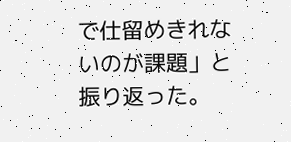で仕留めきれないのが課題」と振り返った。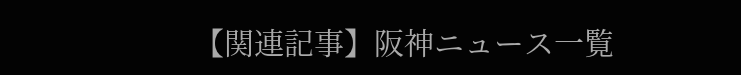【関連記事】阪神ニュース一覧